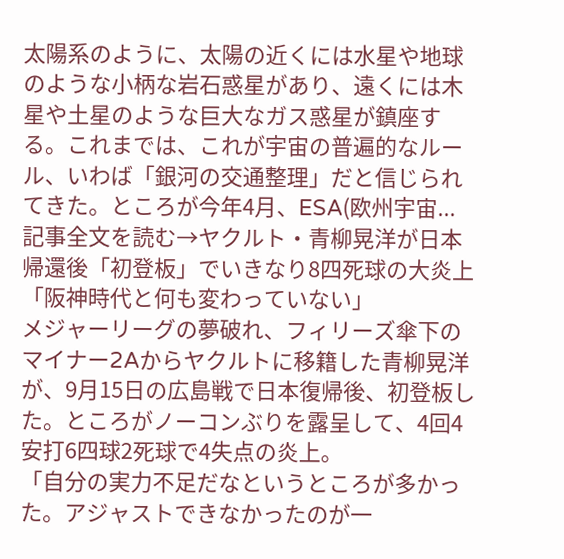太陽系のように、太陽の近くには水星や地球のような小柄な岩石惑星があり、遠くには木星や土星のような巨大なガス惑星が鎮座する。これまでは、これが宇宙の普遍的なルール、いわば「銀河の交通整理」だと信じられてきた。ところが今年4月、ESA(欧州宇宙...
記事全文を読む→ヤクルト・青柳晃洋が日本帰還後「初登板」でいきなり8四死球の大炎上「阪神時代と何も変わっていない」
メジャーリーグの夢破れ、フィリーズ傘下のマイナー2Aからヤクルトに移籍した青柳晃洋が、9月15日の広島戦で日本復帰後、初登板した。ところがノーコンぶりを露呈して、4回4安打6四球2死球で4失点の炎上。
「自分の実力不足だなというところが多かった。アジャストできなかったのが一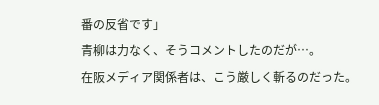番の反省です」
青柳は力なく、そうコメントしたのだが…。
在阪メディア関係者は、こう厳しく斬るのだった。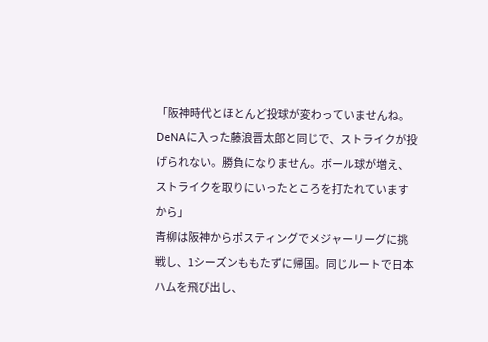「阪神時代とほとんど投球が変わっていませんね。DeNAに入った藤浪晋太郎と同じで、ストライクが投げられない。勝負になりません。ボール球が増え、ストライクを取りにいったところを打たれていますから」
青柳は阪神からポスティングでメジャーリーグに挑戦し、1シーズンももたずに帰国。同じルートで日本ハムを飛び出し、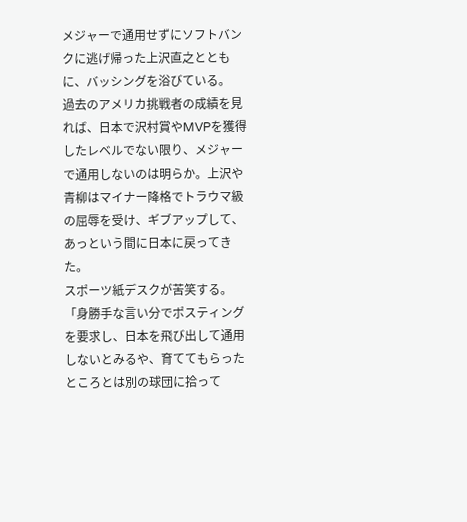メジャーで通用せずにソフトバンクに逃げ帰った上沢直之とともに、バッシングを浴びている。
過去のアメリカ挑戦者の成績を見れば、日本で沢村賞やMVPを獲得したレベルでない限り、メジャーで通用しないのは明らか。上沢や青柳はマイナー降格でトラウマ級の屈辱を受け、ギブアップして、あっという間に日本に戻ってきた。
スポーツ紙デスクが苦笑する。
「身勝手な言い分でポスティングを要求し、日本を飛び出して通用しないとみるや、育ててもらったところとは別の球団に拾って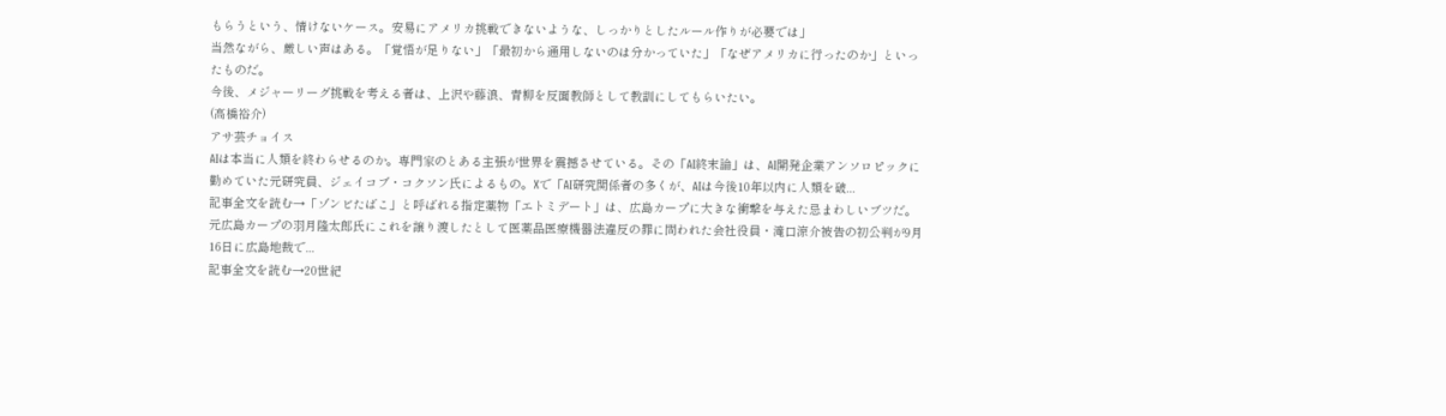もらうという、情けないケース。安易にアメリカ挑戦できないような、しっかりとしたルール作りが必要では」
当然ながら、厳しい声はある。「覚悟が足りない」「最初から通用しないのは分かっていた」「なぜアメリカに行ったのか」といったものだ。
今後、メジャーリーグ挑戦を考える者は、上沢や藤浪、青柳を反面教師として教訓にしてもらいたい。
(高橋裕介)
アサ芸チョイス
AIは本当に人類を終わらせるのか。専門家のとある主張が世界を震撼させている。その「AI終末論」は、AI開発企業アンソロピックに勤めていた元研究員、ジェイコブ・コクソン氏によるもの。Xで「AI研究関係者の多くが、AIは今後10年以内に人類を破...
記事全文を読む→「ゾンビたばこ」と呼ばれる指定薬物「エトミデート」は、広島カープに大きな衝撃を与えた忌まわしいブツだ。元広島カープの羽月隆太郎氏にこれを譲り渡したとして医薬品医療機器法違反の罪に問われた会社役員・滝口涼介被告の初公判が9月16日に広島地裁で...
記事全文を読む→20世紀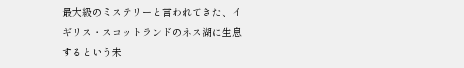最大級のミステリーと言われてきた、イギリス・スコットランドのネス湖に生息するという未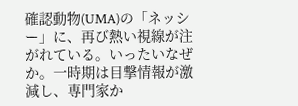確認動物(UMA)の「ネッシー」に、再び熱い視線が注がれている。いったいなぜか。一時期は目撃情報が激減し、専門家か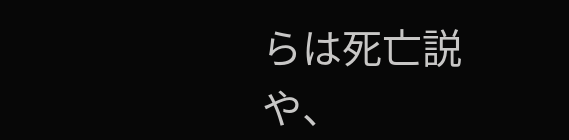らは死亡説や、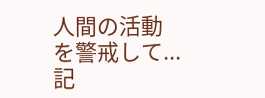人間の活動を警戒して...
記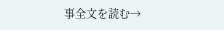事全文を読む→